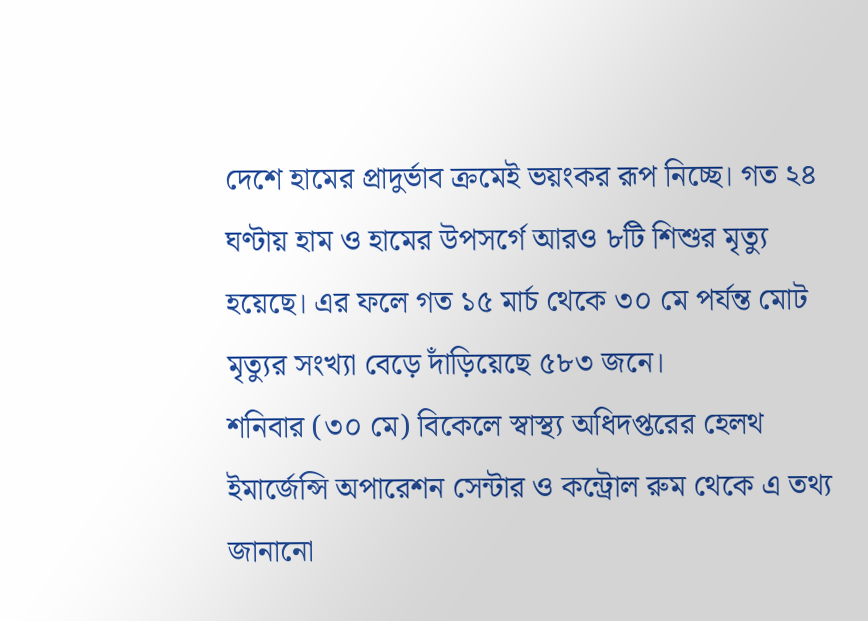দেশে হামের প্রাদুর্ভাব ক্রমেই ভয়ংকর রূপ নিচ্ছে। গত ২৪ ঘণ্টায় হাম ও হামের উপসর্গে আরও ৮টি শিশুর মৃত্যু হয়েছে। এর ফলে গত ১৫ মার্চ থেকে ৩০ মে পর্যন্ত মোট মৃত্যুর সংখ্যা বেড়ে দাঁড়িয়েছে ৫৮৩ জনে।
শনিবার (৩০ মে) বিকেলে স্বাস্থ্য অধিদপ্তরের হেলথ ইমার্জেন্সি অপারেশন সেন্টার ও কন্ট্রোল রুম থেকে এ তথ্য জানানো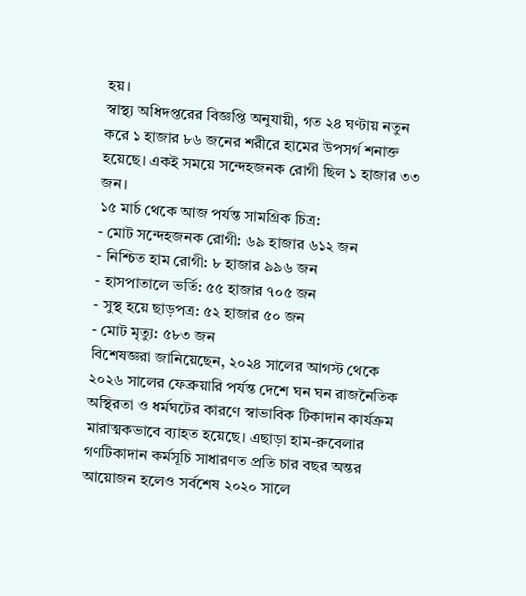হয়।
স্বাস্থ্য অধিদপ্তরের বিজ্ঞপ্তি অনুযায়ী, গত ২৪ ঘণ্টায় নতুন করে ১ হাজার ৮৬ জনের শরীরে হামের উপসর্গ শনাক্ত হয়েছে। একই সময়ে সন্দেহজনক রোগী ছিল ১ হাজার ৩৩ জন।
১৫ মার্চ থেকে আজ পর্যন্ত সামগ্রিক চিত্র:
- মোট সন্দেহজনক রোগী: ৬৯ হাজার ৬১২ জন
- নিশ্চিত হাম রোগী: ৮ হাজার ৯৯৬ জন
- হাসপাতালে ভর্তি: ৫৫ হাজার ৭০৫ জন
- সুস্থ হয়ে ছাড়পত্র: ৫২ হাজার ৫০ জন
- মোট মৃত্যু: ৫৮৩ জন
বিশেষজ্ঞরা জানিয়েছেন, ২০২৪ সালের আগস্ট থেকে ২০২৬ সালের ফেব্রুয়ারি পর্যন্ত দেশে ঘন ঘন রাজনৈতিক অস্থিরতা ও ধর্মঘটের কারণে স্বাভাবিক টিকাদান কার্যক্রম মারাত্মকভাবে ব্যাহত হয়েছে। এছাড়া হাম-রুবেলার গণটিকাদান কর্মসূচি সাধারণত প্রতি চার বছর অন্তর আয়োজন হলেও সর্বশেষ ২০২০ সালে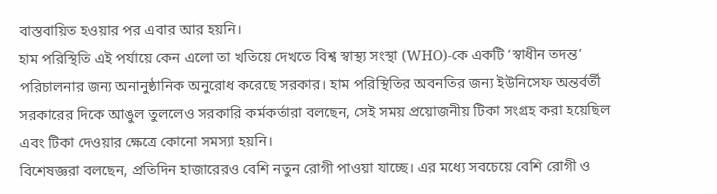বাস্তবায়িত হওয়ার পর এবার আর হয়নি।
হাম পরিস্থিতি এই পর্যায়ে কেন এলো তা খতিয়ে দেখতে বিশ্ব স্বাস্থ্য সংস্থা (WHO)-কে একটি ‘স্বাধীন তদন্ত’ পরিচালনার জন্য অনানুষ্ঠানিক অনুরোধ করেছে সরকার। হাম পরিস্থিতির অবনতির জন্য ইউনিসেফ অন্তর্বর্তী সরকারের দিকে আঙুল তুললেও সরকারি কর্মকর্তারা বলছেন, সেই সময় প্রয়োজনীয় টিকা সংগ্রহ করা হয়েছিল এবং টিকা দেওয়ার ক্ষেত্রে কোনো সমস্যা হয়নি।
বিশেষজ্ঞরা বলছেন, প্রতিদিন হাজারেরও বেশি নতুন রোগী পাওয়া যাচ্ছে। এর মধ্যে সবচেয়ে বেশি রোগী ও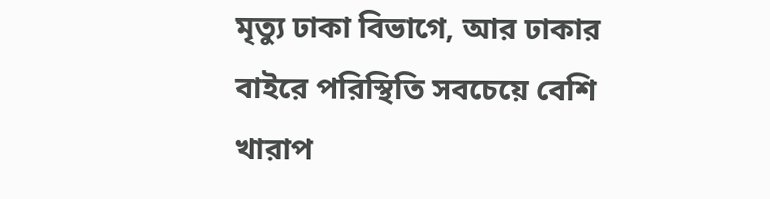মৃত্যু ঢাকা বিভাগে, আর ঢাকার বাইরে পরিস্থিতি সবচেয়ে বেশি খারাপ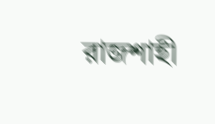রাজশাহী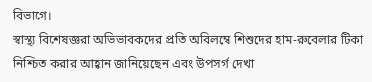বিভাগে।
স্বাস্থ্য বিশেষজ্ঞরা অভিভাবকদের প্রতি অবিলম্বে শিশুদের হাম-রুবেলার টিকা নিশ্চিত করার আহ্বান জানিয়েছেন এবং উপসর্গ দেখা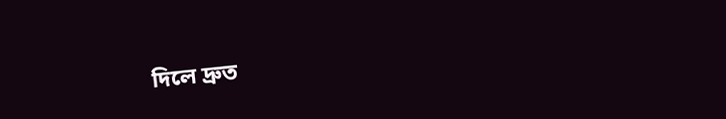দিলে দ্রুত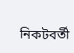নিকটবর্তী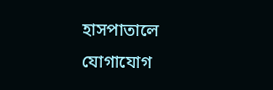হাসপাতালে যোগাযোগ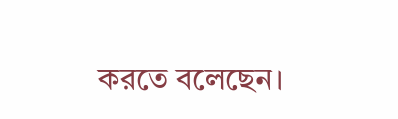করতে বলেছেন।